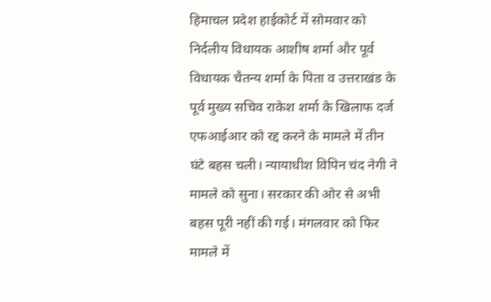हिमाचल प्रदेश हाईकोर्ट में सोमवार को निर्दलीय विधायक आशीष शर्मा और पूर्व विधायक चैतन्य शर्मा के पिता व उत्तराखंड के पूर्व मुख्य सचिव राकेश शर्मा के खिलाफ दर्ज एफआईआर को रद्द करने के मामले में तीन घंटे बहस चली। न्यायाधीश विपिन चंद नेगी ने मामले को सुना। सरकार की ओर से अभी बहस पूरी नहीं की गई। मंगलवार को फिर मामले में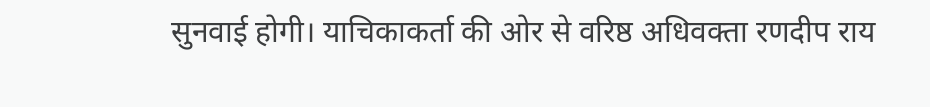सुनवाई होगी। याचिकाकर्ता की ओर से वरिष्ठ अधिवक्ता रणदीप राय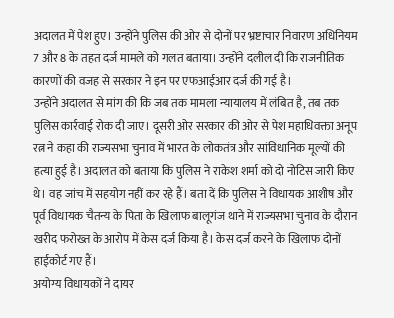अदालत में पेश हुए। उन्होंने पुलिस की ओर से दोनों पर भ्रष्टाचार निवारण अधिनियम 7 और 8 के तहत दर्ज मामले को गलत बताया। उन्होंने दलील दी कि राजनीतिक कारणों की वजह से सरकार ने इन पर एफआईआर दर्ज की गई है।
उन्होंने अदालत से मांग की कि जब तक मामला न्यायालय में लंबित है, तब तक पुलिस कार्रवाई रोक दी जाए। दूसरी ओर सरकार की ओर से पेश महाधिवक्ता अनूप रत्न ने कहा की राज्यसभा चुनाव में भारत के लोकतंत्र और सांविधानिक मूल्यों की हत्या हुई है। अदालत को बताया कि पुलिस ने राकेश शर्मा को दो नोटिस जारी किए थे। वह जांच में सहयोग नहीं कर रहे हैं। बता दें कि पुलिस ने विधायक आशीष और पूर्व विधायक चैतन्य के पिता के खिलाफ बालूगंज थाने में राज्यसभा चुनाव के दौरान खरीद फरोख्त के आरोप में केस दर्ज किया है। केस दर्ज करने के खिलाफ दोनों हाईकोर्ट गए हैं।
अयोग्य विधायकों ने दायर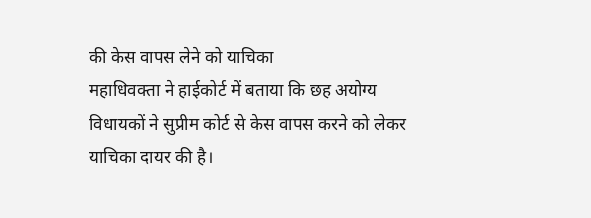की केस वापस लेने को याचिका
महाधिवक्ता ने हाईकोर्ट में बताया कि छह अयोग्य विधायकों ने सुप्रीम कोर्ट से केस वापस करने को लेकर याचिका दायर की है।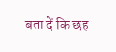बता दें कि छह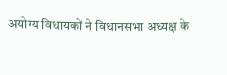अयोग्य विधायकों ने विधानसभा अध्यक्ष के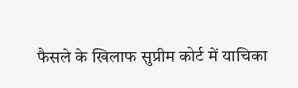फैसले के खिलाफ सुप्रीम कोर्ट में याचिका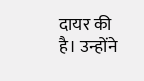दायर की है। उन्होंने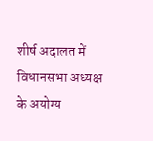शीर्ष अदालत में विधानसभा अध्यक्ष के अयोग्य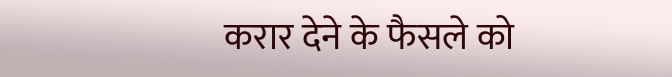करार देने के फैसले को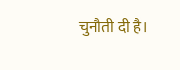चुनौती दी है।